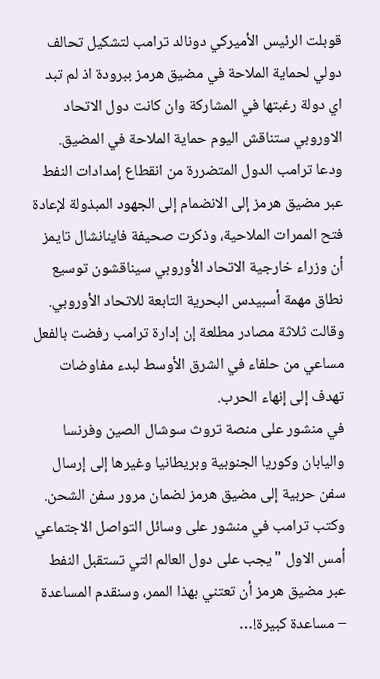قوبلت الرئيس الأميركي دونالد ترامب لتشكيل تحالف دولي لحماية الملاحة في مضيق هرمز ببرودة اذ لم تبد اي دولة رغبتها في المشاركة وان كانت دول الاتحاد الاوروبي ستناقش اليوم حماية الملاحة في المضيق.
ودعا ترامب الدول المتضررة من انقطاع إمدادات النفط عبر مضيق هرمز إلى الانضمام إلى الجهود المبذولة لإعادة فتح الممرات الملاحية، وذكرت صحيفة فاينانشال تايمز أن وزراء خارجية الاتحاد الأوروبي سيناقشون توسيع نطاق مهمة أسبيدس البحرية التابعة للاتحاد الأوروبي.
وقالت ثلاثة مصادر مطلعة إن إدارة ترامب رفضت بالفعل مساعي من حلفاء في الشرق الأوسط لبدء مفاوضات تهدف إلى إنهاء الحرب.
في منشور على منصة تروث سوشال الصين وفرنسا واليابان وكوريا الجنوبية وبريطانيا وغيرها إلى إرسال سفن حربية إلى مضيق هرمز لضمان مرور سفن الشحن.
وكتب ترامب في منشور على وسائل التواصل الاجتماعي أمس الاول "يجب على دول العالم التي تستقبل النفط عبر مضيق هرمز أن تعتني بهذا الممر، وسنقدم المساعدة – مساعدة كبيرة!…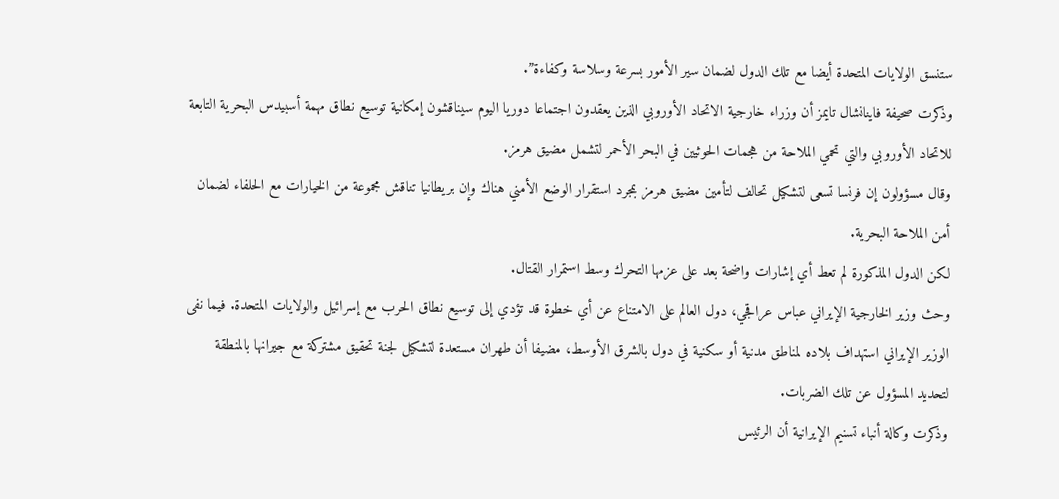ستنسق الولايات المتحدة أيضا مع تلك الدول لضمان سير الأمور بسرعة وسلاسة وكفاءة”.
وذكرت صحيفة فاينانشال تايمز أن وزراء خارجية الاتحاد الأوروبي الذين يعقدون اجتماعا دوريا اليوم سيناقشون إمكانية توسيع نطاق مهمة أسبيدس البحرية التابعة للاتحاد الأوروبي والتي تحمي الملاحة من هجمات الحوثيين في البحر الأحمر لتشمل مضيق هرمز.
وقال مسؤولون إن فرنسا تسعى لتشكيل تحالف لتأمين مضيق هرمز بمجرد استقرار الوضع الأمني هناك وإن بريطانيا تناقش مجموعة من الخيارات مع الحلفاء لضمان أمن الملاحة البحرية.
لكن الدول المذكورة لم تعط أي إشارات واضحة بعد على عزمها التحرك وسط استمرار القتال.
وحث وزير الخارجية الإيراني عباس عراقجي، دول العالم على الامتناع عن أي خطوة قد تؤدي إلى توسيع نطاق الحرب مع إسرائيل والولايات المتحدة. فيما نفى الوزير الإيراني استهداف بلاده لمناطق مدنية أو سكنية في دول بالشرق الأوسط، مضيفا أن طهران مستعدة لتشكيل لجنة تحقيق مشتركة مع جيرانها بالمنطقة لتحديد المسؤول عن تلك الضربات.
وذكرت وكالة أنباء تسنيم الإيرانية أن الرئيس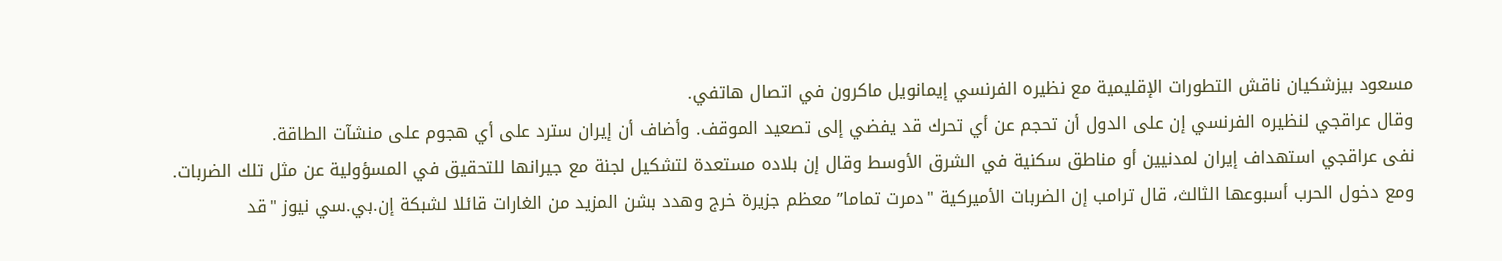مسعود بيزشكيان ناقش التطورات الإقليمية مع نظيره الفرنسي إيمانويل ماكرون في اتصال هاتفي.
وقال عراقجي لنظيره الفرنسي إن على الدول أن تحجم عن أي تحرك قد يفضي إلى تصعيد الموقف. وأضاف أن إيران سترد على أي هجوم على منشآت الطاقة.
نفى عراقجي استهداف إيران لمدنيين أو مناطق سكنية في الشرق الأوسط وقال إن بلاده مستعدة لتشكيل لجنة مع جيرانها للتحقيق في المسؤولية عن مثل تلك الضربات.
ومع دخول الحرب أسبوعها الثالث، قال ترامب إن الضربات الأميركية "دمرت تماما” معظم جزيرة خرج وهدد بشن المزيد من الغارات قائلا لشبكة إن.بي.سي نيوز "قد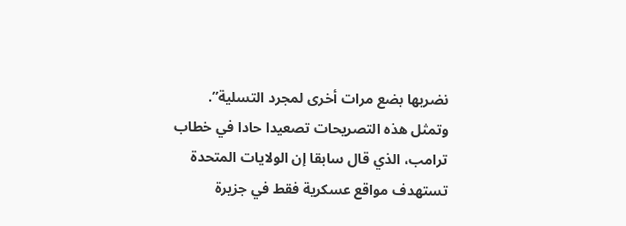نضربها بضع مرات أخرى لمجرد التسلية”.
وتمثل هذه التصريحات تصعيدا حادا في خطاب ترامب، الذي قال سابقا إن الولايات المتحدة تستهدف مواقع عسكرية فقط في جزيرة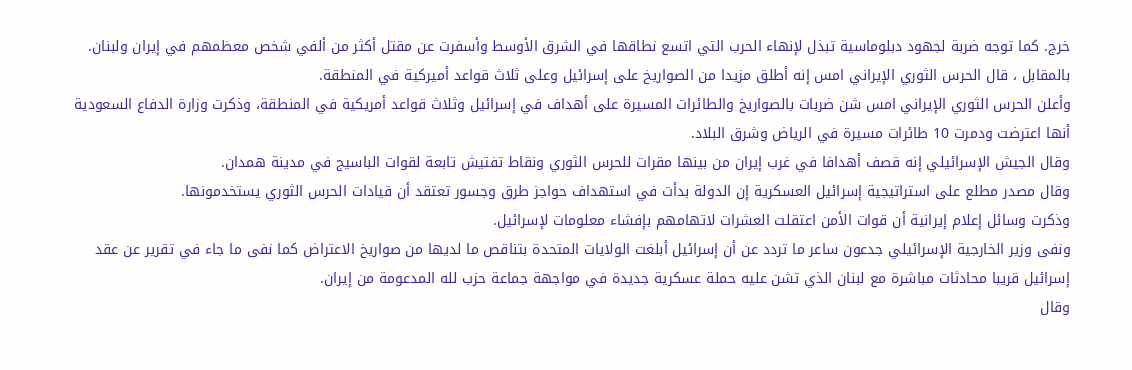خرج. كما توجه ضربة لجهود دبلوماسية تبذل لإنهاء الحرب التي اتسع نطاقها في الشرق الأوسط وأسفرت عن مقتل أكثر من ألفي شخص معظمهم في إيران ولبنان.
بالمقابل ، قال الحرس الثوري الإيراني امس إنه أطلق مزيدا من الصواريخ على إسرائيل وعلى ثلاث قواعد أميركية في المنطقة.
وأعلن الحرس الثوري الإيراني امس شن ضربات بالصواريخ والطائرات المسيرة على أهداف في إسرائيل وثلاث قواعد أمريكية في المنطقة، وذكرت وزارة الدفاع السعودية أنها اعترضت ودمرت 10 طائرات مسيرة في الرياض وشرق البلاد.
وقال الجيش الإسرائيلي إنه قصف أهدافا في غرب إيران من بينها مقرات للحرس الثوري ونقاط تفتيش تابعة لقوات الباسيج في مدينة همدان.
وقال مصدر مطلع على استراتيجية إسرائيل العسكرية إن الدولة بدأت في استهداف حواجز طرق وجسور تعتقد أن قيادات الحرس الثوري يستخدمونها.
وذكرت وسائل إعلام إيرانية أن قوات الأمن اعتقلت العشرات لاتهامهم بإفشاء معلومات لإسرائيل.
ونفى وزير الخارجية الإسرائيلي جدعون ساعر ما تردد عن أن إسرائيل أبلغت الولايات المتحدة بتناقص ما لديها من صواريخ الاعتراض كما نفى ما جاء في تقرير عن عقد إسرائيل قريبا محادثات مباشرة مع لبنان الذي تشن عليه حملة عسكرية جديدة في مواجهة جماعة حزب لله المدعومة من إيران.
وقال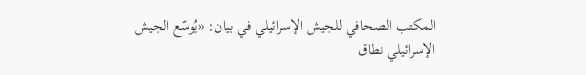المكتب الصحافي للجيش الإسرائيلي في بيان: «يُوسّع الجيش الإسرائيلي نطاق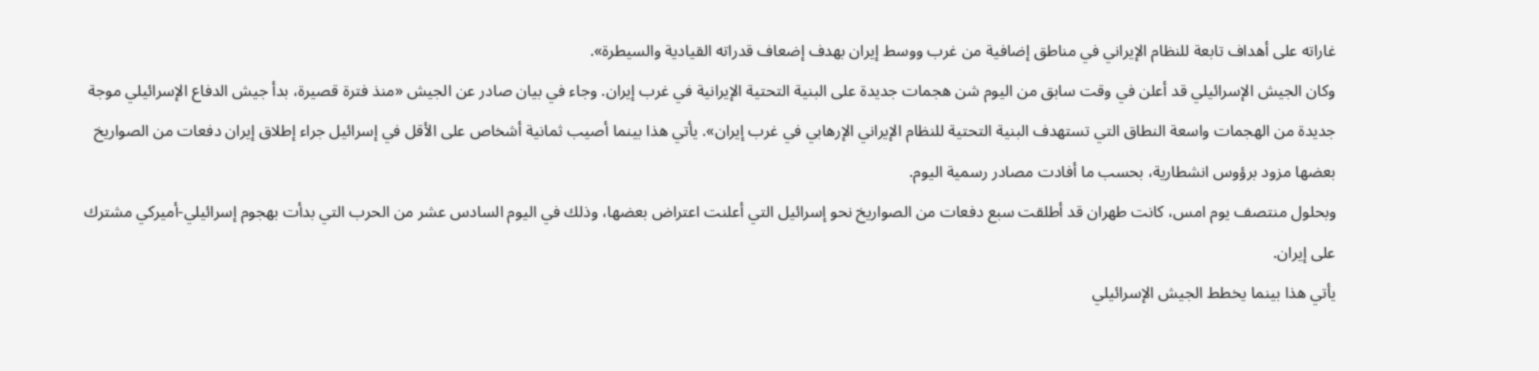غاراته على أهداف تابعة للنظام الإيراني في مناطق إضافية من غرب ووسط إيران بهدف إضعاف قدراته القيادية والسيطرة».
وكان الجيش الإسرائيلي قد أعلن في وقت سابق من اليوم شن هجمات جديدة على البنية التحتية الإيرانية في غرب إيران. وجاء في بيان صادر عن الجيش «منذ فترة قصيرة، بدأ جيش الدفاع الإسرائيلي موجة جديدة من الهجمات واسعة النطاق التي تستهدف البنية التحتية للنظام الإيراني الإرهابي في غرب إيران». يأتي هذا بينما أصيب ثمانية أشخاص على الأقل في إسرائيل جراء إطلاق إيران دفعات من الصواريخ بعضها مزود برؤوس انشطارية، بحسب ما أفادت مصادر رسمية اليوم.
وبحلول منتصف يوم امس، كانت طهران قد أطلقت سبع دفعات من الصواريخ نحو إسرائيل التي أعلنت اعتراض بعضها، وذلك في اليوم السادس عشر من الحرب التي بدأت بهجوم إسرائيلي-أميركي مشترك على إيران.
يأتي هذا بينما يخطط الجيش الإسرائيلي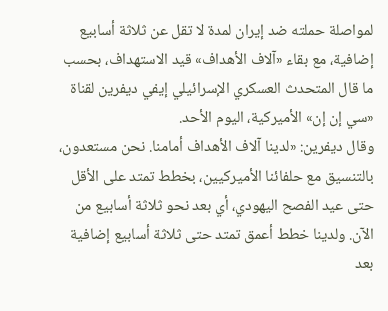لمواصلة حملته ضد إيران لمدة لا تقل عن ثلاثة أسابيع إضافية، مع بقاء «آلاف الأهداف» قيد الاستهداف، بحسب ما قال المتحدث العسكري الإسرائيلي إيفي ديفرين لقناة «سي إن إن» الأميركية، اليوم الأحد.
وقال ديفرين: «لدينا آلاف الأهداف أمامنا. نحن مستعدون، بالتنسيق مع حلفائنا الأميركيين، بخطط تمتد على الأقل حتى عيد الفصح اليهودي، أي بعد نحو ثلاثة أسابيع من الآن. ولدينا خطط أعمق تمتد حتى ثلاثة أسابيع إضافية بعد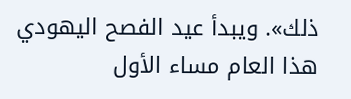ذلك». ويبدأ عيد الفصح اليهودي هذا العام مساء الأول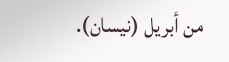من أبريل (نيسان).